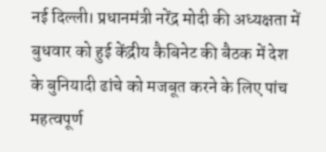नई दिल्ली। प्रधानमंत्री नरेंद्र मोदी की अध्यक्षता में बुधवार को हुई केंद्रीय कैबिनेट की बैठक में देश के बुनियादी ढांचे को मजबूत करने के लिए पांच महत्वपूर्ण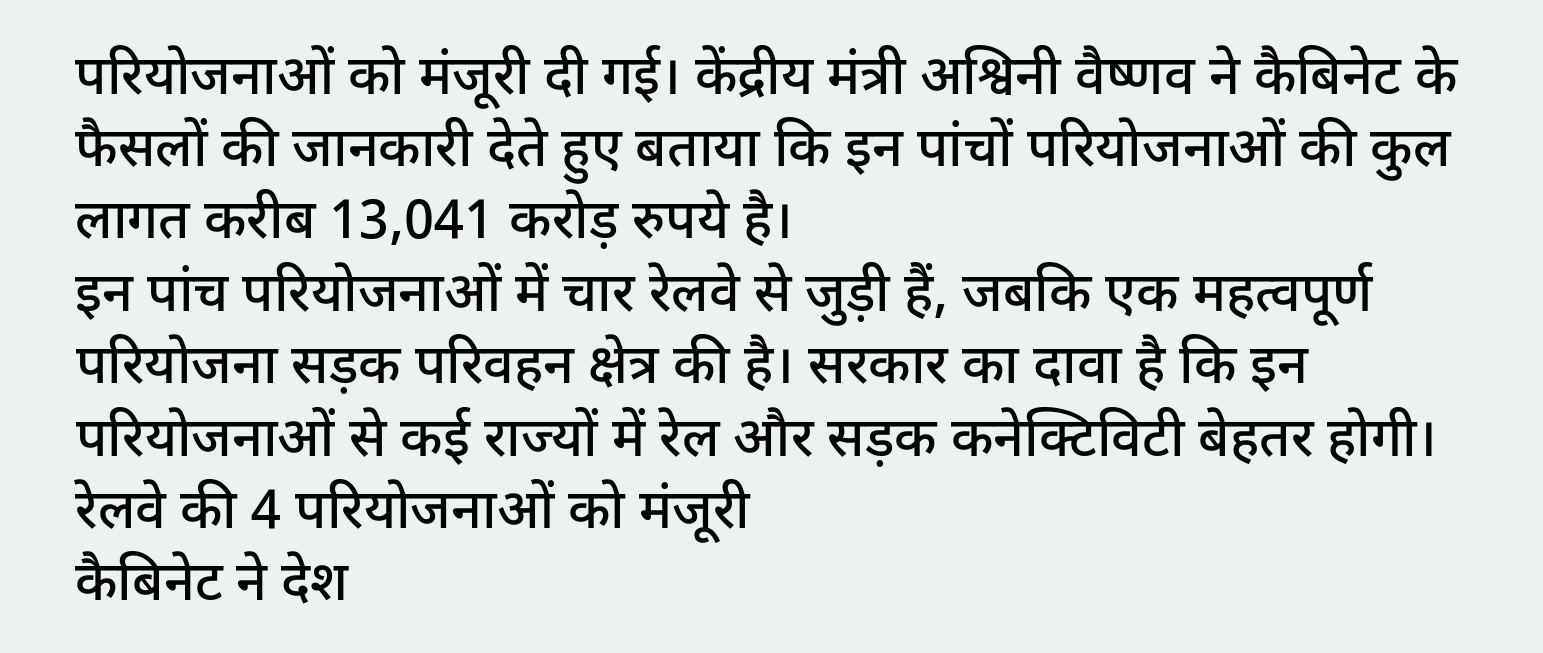परियोजनाओं को मंजूरी दी गई। केंद्रीय मंत्री अश्विनी वैष्णव ने कैबिनेट के फैसलों की जानकारी देते हुए बताया कि इन पांचों परियोजनाओं की कुल लागत करीब 13,041 करोड़ रुपये है।
इन पांच परियोजनाओं में चार रेलवे से जुड़ी हैं, जबकि एक महत्वपूर्ण परियोजना सड़क परिवहन क्षेत्र की है। सरकार का दावा है कि इन परियोजनाओं से कई राज्यों में रेल और सड़क कनेक्टिविटी बेहतर होगी।
रेलवे की 4 परियोजनाओं को मंजूरी
कैबिनेट ने देश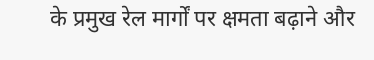के प्रमुख रेल मार्गों पर क्षमता बढ़ाने और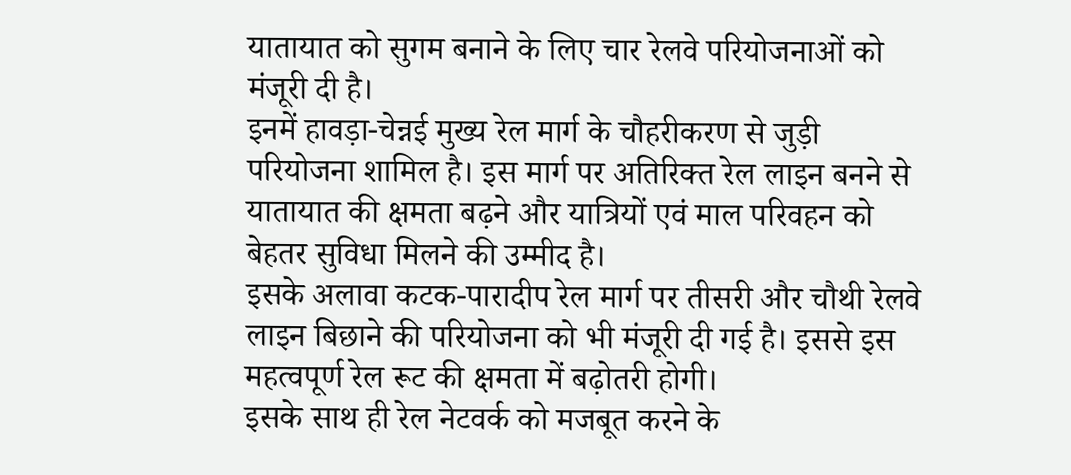यातायात को सुगम बनाने के लिए चार रेलवे परियोजनाओं को मंजूरी दी है।
इनमें हावड़ा-चेन्नई मुख्य रेल मार्ग के चौहरीकरण से जुड़ी परियोजना शामिल है। इस मार्ग पर अतिरिक्त रेल लाइन बनने से यातायात की क्षमता बढ़ने और यात्रियों एवं माल परिवहन को बेहतर सुविधा मिलने की उम्मीद है।
इसके अलावा कटक-पारादीप रेल मार्ग पर तीसरी और चौथी रेलवे लाइन बिछाने की परियोजना को भी मंजूरी दी गई है। इससे इस महत्वपूर्ण रेल रूट की क्षमता में बढ़ोतरी होगी।
इसके साथ ही रेल नेटवर्क को मजबूत करने के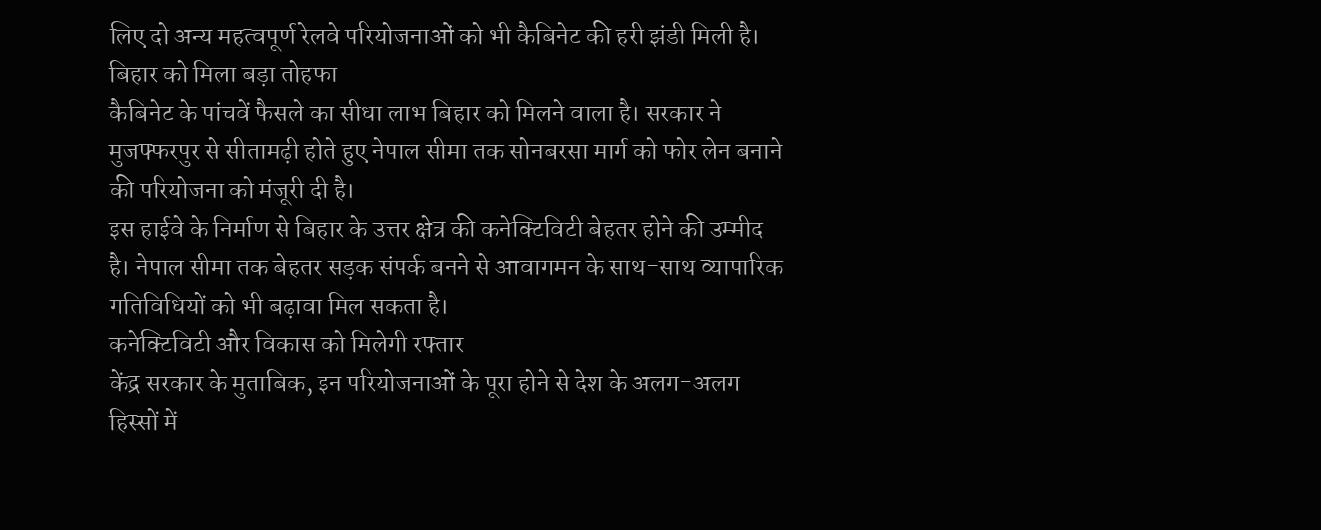लिए दो अन्य महत्वपूर्ण रेलवे परियोजनाओं को भी कैबिनेट की हरी झंडी मिली है।
बिहार को मिला बड़ा तोहफा
कैबिनेट के पांचवें फैसले का सीधा लाभ बिहार को मिलने वाला है। सरकार ने मुजफ्फरपुर से सीतामढ़ी होते हुए नेपाल सीमा तक सोनबरसा मार्ग को फोर लेन बनाने की परियोजना को मंजूरी दी है।
इस हाईवे के निर्माण से बिहार के उत्तर क्षेत्र की कनेक्टिविटी बेहतर होने की उम्मीद है। नेपाल सीमा तक बेहतर सड़क संपर्क बनने से आवागमन के साथ-साथ व्यापारिक गतिविधियों को भी बढ़ावा मिल सकता है।
कनेक्टिविटी और विकास को मिलेगी रफ्तार
केंद्र सरकार के मुताबिक, इन परियोजनाओं के पूरा होने से देश के अलग-अलग हिस्सों में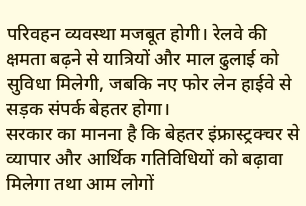परिवहन व्यवस्था मजबूत होगी। रेलवे की क्षमता बढ़ने से यात्रियों और माल ढुलाई को सुविधा मिलेगी, जबकि नए फोर लेन हाईवे से सड़क संपर्क बेहतर होगा।
सरकार का मानना है कि बेहतर इंफ्रास्ट्रक्चर से व्यापार और आर्थिक गतिविधियों को बढ़ावा मिलेगा तथा आम लोगों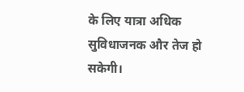के लिए यात्रा अधिक सुविधाजनक और तेज हो सकेगी।